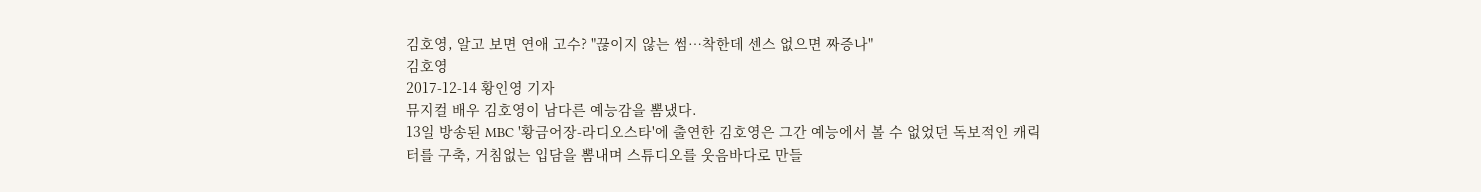김호영, 알고 보면 연애 고수? "끊이지 않는 썸…착한데 센스 없으면 짜증나"
김호영
2017-12-14 황인영 기자
뮤지컬 배우 김호영이 남다른 예능감을 뽐냈다.
13일 방송된 MBC '황금어장-라디오스타'에 출연한 김호영은 그간 예능에서 볼 수 없었던 독보적인 캐릭터를 구축, 거침없는 입담을 뽐내며 스튜디오를 웃음바다로 만들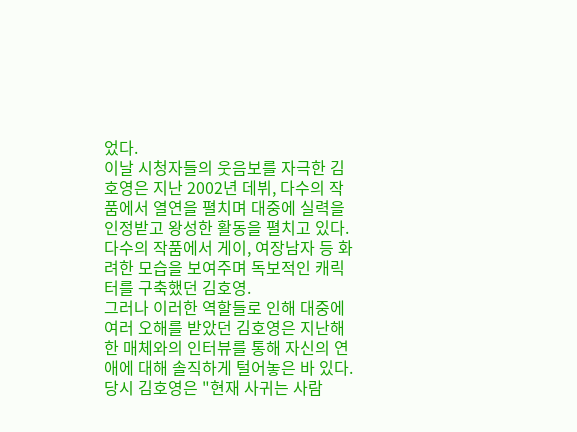었다.
이날 시청자들의 웃음보를 자극한 김호영은 지난 2002년 데뷔, 다수의 작품에서 열연을 펼치며 대중에 실력을 인정받고 왕성한 활동을 펼치고 있다.
다수의 작품에서 게이, 여장남자 등 화려한 모습을 보여주며 독보적인 캐릭터를 구축했던 김호영.
그러나 이러한 역할들로 인해 대중에 여러 오해를 받았던 김호영은 지난해 한 매체와의 인터뷰를 통해 자신의 연애에 대해 솔직하게 털어놓은 바 있다.
당시 김호영은 "현재 사귀는 사람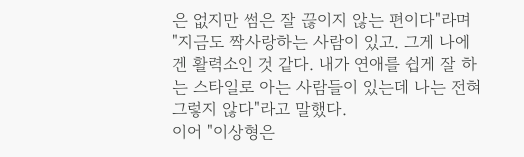은 없지만 썸은 잘 끊이지 않는 편이다"라며 "지금도 짝사랑하는 사람이 있고. 그게 나에겐 활력소인 것 같다. 내가 연애를 쉽게 잘 하는 스타일로 아는 사람들이 있는데 나는 전혀 그렇지 않다"라고 말했다.
이어 "이상형은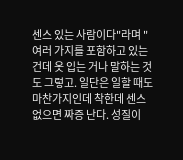센스 있는 사람이다"라며 "여러 가지를 포함하고 있는 건데 옷 입는 거나 말하는 것도 그렇고. 일단은 일할 때도 마찬가지인데 착한데 센스 없으면 짜증 난다. 성질이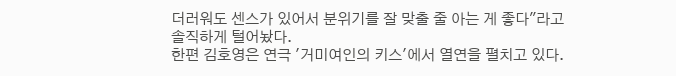더러워도 센스가 있어서 분위기를 잘 맞출 줄 아는 게 좋다"라고 솔직하게 털어놨다.
한편 김호영은 연극 '거미여인의 키스'에서 열연을 펼치고 있다.